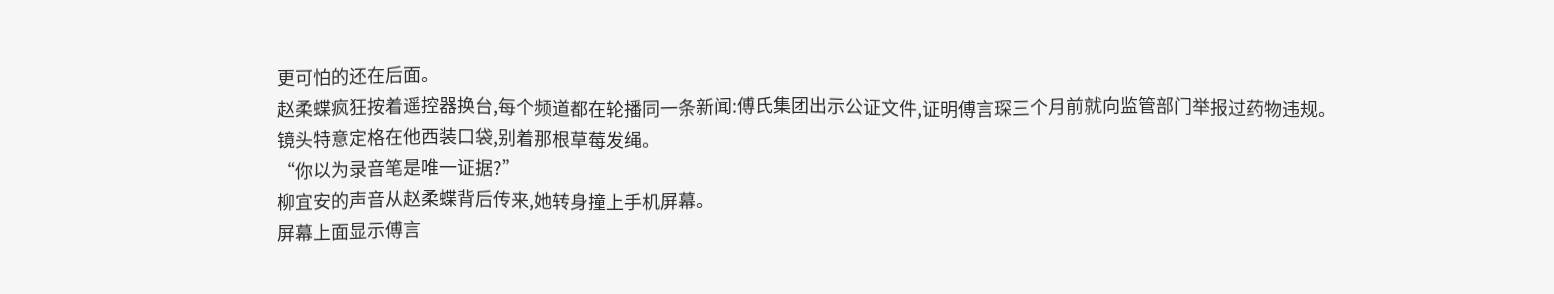更可怕的还在后面。
赵柔蝶疯狂按着遥控器换台,每个频道都在轮播同一条新闻:傅氏集团出示公证文件,证明傅言琛三个月前就向监管部门举报过药物违规。
镜头特意定格在他西装口袋,别着那根草莓发绳。
“你以为录音笔是唯一证据?”
柳宜安的声音从赵柔蝶背后传来,她转身撞上手机屏幕。
屏幕上面显示傅言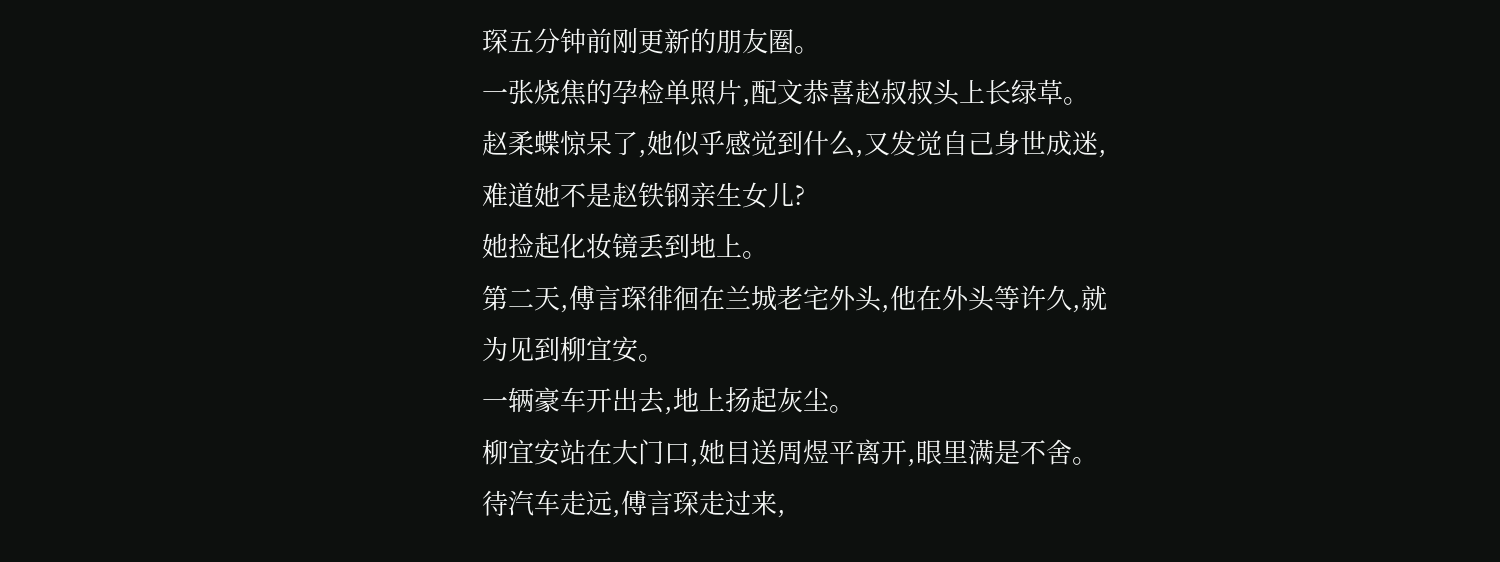琛五分钟前刚更新的朋友圈。
一张烧焦的孕检单照片,配文恭喜赵叔叔头上长绿草。
赵柔蝶惊呆了,她似乎感觉到什么,又发觉自己身世成迷,难道她不是赵铁钢亲生女儿?
她捡起化妆镜丢到地上。
第二天,傅言琛徘徊在兰城老宅外头,他在外头等许久,就为见到柳宜安。
一辆豪车开出去,地上扬起灰尘。
柳宜安站在大门口,她目送周煜平离开,眼里满是不舍。
待汽车走远,傅言琛走过来,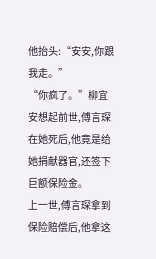他抬头:“安安,你跟我走。”
“你疯了。”柳宜安想起前世,傅言琛在她死后,他竟是给她捐献器官,还签下巨额保险金。
上一世,傅言琛拿到保险赔偿后,他拿这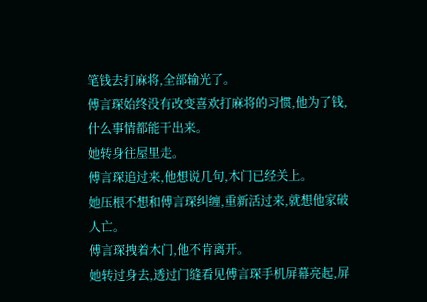笔钱去打麻将,全部输光了。
傅言琛始终没有改变喜欢打麻将的习惯,他为了钱,什么事情都能干出来。
她转身往屋里走。
傅言琛追过来,他想说几句,木门已经关上。
她压根不想和傅言琛纠缠,重新活过来,就想他家破人亡。
傅言琛拽着木门,他不肯离开。
她转过身去,透过门缝看见傅言琛手机屏幕亮起,屏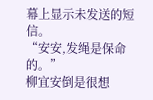幕上显示未发送的短信。
“安安,发绳是保命的。”
柳宜安倒是很想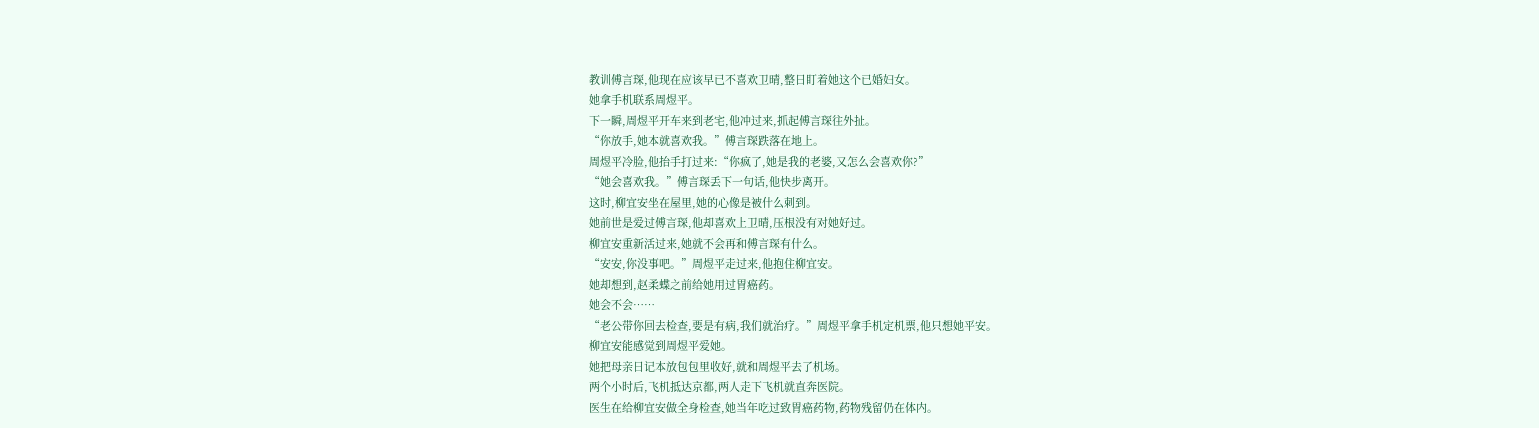教训傅言琛,他现在应该早已不喜欢卫晴,整日盯着她这个已婚妇女。
她拿手机联系周煜平。
下一瞬,周煜平开车来到老宅,他冲过来,抓起傅言琛往外扯。
“你放手,她本就喜欢我。”傅言琛跌落在地上。
周煜平冷脸,他抬手打过来:“你疯了,她是我的老婆,又怎么会喜欢你?”
“她会喜欢我。”傅言琛丢下一句话,他快步离开。
这时,柳宜安坐在屋里,她的心像是被什么刺到。
她前世是爱过傅言琛,他却喜欢上卫晴,压根没有对她好过。
柳宜安重新活过来,她就不会再和傅言琛有什么。
“安安,你没事吧。”周煜平走过来,他抱住柳宜安。
她却想到,赵柔蝶之前给她用过胃癌药。
她会不会……
“老公带你回去检查,要是有病,我们就治疗。”周煜平拿手机定机票,他只想她平安。
柳宜安能感觉到周煜平爱她。
她把母亲日记本放包包里收好,就和周煜平去了机场。
两个小时后,飞机抵达京都,两人走下飞机就直奔医院。
医生在给柳宜安做全身检查,她当年吃过致胃癌药物,药物残留仍在体内。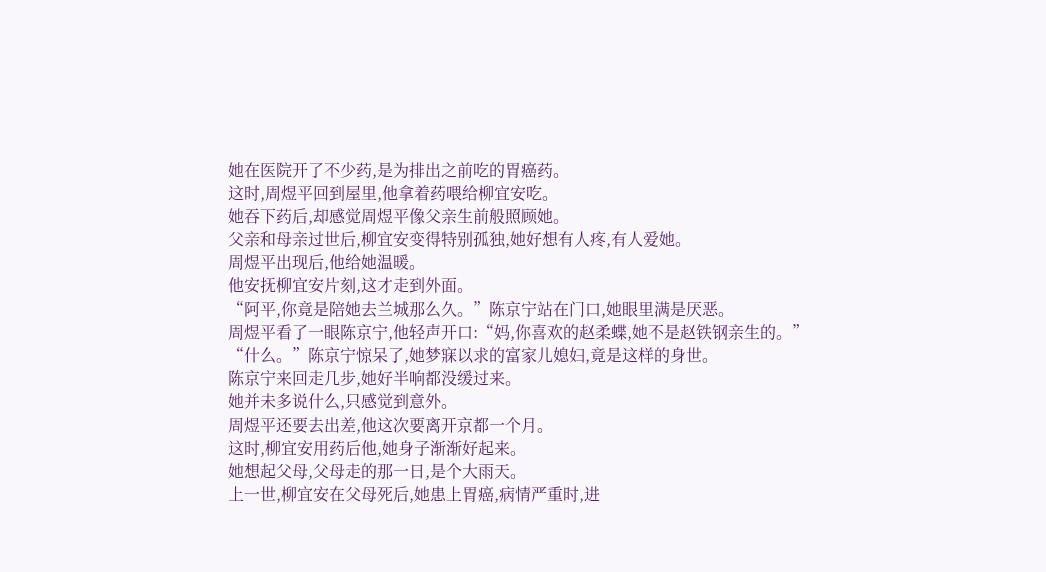她在医院开了不少药,是为排出之前吃的胃癌药。
这时,周煜平回到屋里,他拿着药喂给柳宜安吃。
她吞下药后,却感觉周煜平像父亲生前般照顾她。
父亲和母亲过世后,柳宜安变得特别孤独,她好想有人疼,有人爱她。
周煜平出现后,他给她温暖。
他安抚柳宜安片刻,这才走到外面。
“阿平,你竟是陪她去兰城那么久。”陈京宁站在门口,她眼里满是厌恶。
周煜平看了一眼陈京宁,他轻声开口:“妈,你喜欢的赵柔蝶,她不是赵铁钢亲生的。”
“什么。”陈京宁惊呆了,她梦寐以求的富家儿媳妇,竟是这样的身世。
陈京宁来回走几步,她好半响都没缓过来。
她并未多说什么,只感觉到意外。
周煜平还要去出差,他这次要离开京都一个月。
这时,柳宜安用药后他,她身子渐渐好起来。
她想起父母,父母走的那一日,是个大雨天。
上一世,柳宜安在父母死后,她患上胃癌,病情严重时,进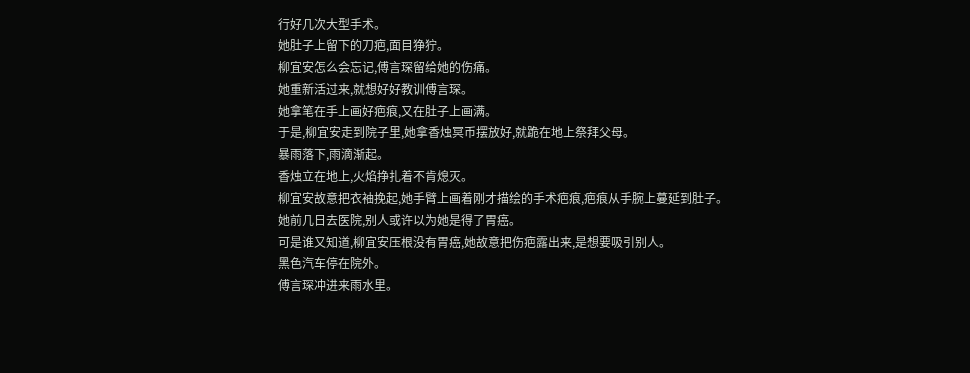行好几次大型手术。
她肚子上留下的刀疤,面目狰狞。
柳宜安怎么会忘记,傅言琛留给她的伤痛。
她重新活过来,就想好好教训傅言琛。
她拿笔在手上画好疤痕,又在肚子上画满。
于是,柳宜安走到院子里,她拿香烛冥币摆放好,就跪在地上祭拜父母。
暴雨落下,雨滴渐起。
香烛立在地上,火焰挣扎着不肯熄灭。
柳宜安故意把衣袖挽起,她手臂上画着刚才描绘的手术疤痕,疤痕从手腕上蔓延到肚子。
她前几日去医院,别人或许以为她是得了胃癌。
可是谁又知道,柳宜安压根没有胃癌,她故意把伤疤露出来,是想要吸引别人。
黑色汽车停在院外。
傅言琛冲进来雨水里。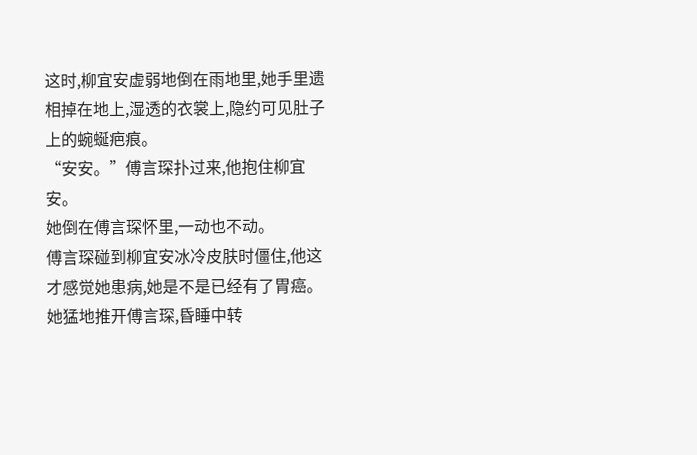这时,柳宜安虚弱地倒在雨地里,她手里遗相掉在地上,湿透的衣裳上,隐约可见肚子上的蜿蜒疤痕。
“安安。”傅言琛扑过来,他抱住柳宜安。
她倒在傅言琛怀里,一动也不动。
傅言琛碰到柳宜安冰冷皮肤时僵住,他这才感觉她患病,她是不是已经有了胃癌。
她猛地推开傅言琛,昏睡中转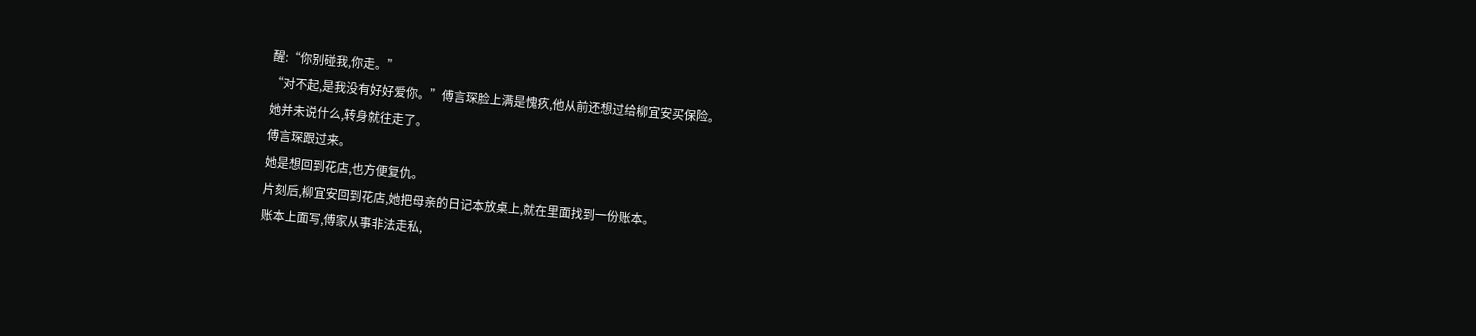醒:“你别碰我,你走。”
“对不起,是我没有好好爱你。”傅言琛脸上满是愧疚,他从前还想过给柳宜安买保险。
她并未说什么,转身就往走了。
傅言琛跟过来。
她是想回到花店,也方便复仇。
片刻后,柳宜安回到花店,她把母亲的日记本放桌上,就在里面找到一份账本。
账本上面写,傅家从事非法走私,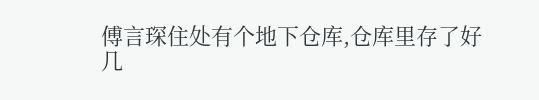傅言琛住处有个地下仓库,仓库里存了好几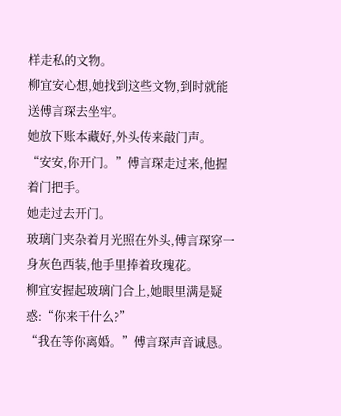样走私的文物。
柳宜安心想,她找到这些文物,到时就能送傅言琛去坐牢。
她放下账本藏好,外头传来敲门声。
“安安,你开门。”傅言琛走过来,他握着门把手。
她走过去开门。
玻璃门夹杂着月光照在外头,傅言琛穿一身灰色西装,他手里捧着玫瑰花。
柳宜安握起玻璃门合上,她眼里满是疑惑:“你来干什么?”
“我在等你离婚。”傅言琛声音诚恳。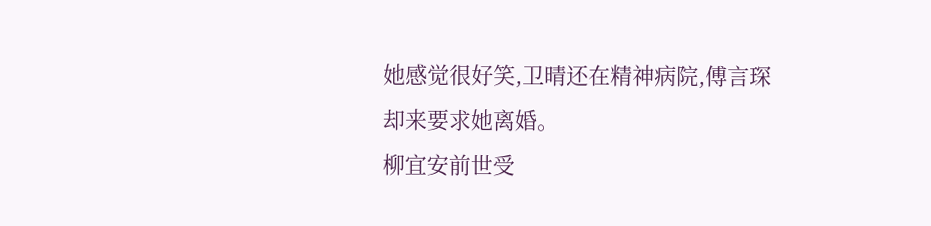她感觉很好笑,卫晴还在精神病院,傅言琛却来要求她离婚。
柳宜安前世受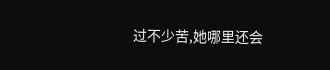过不少苦,她哪里还会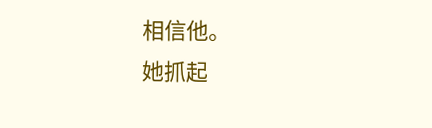相信他。
她抓起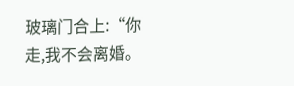玻璃门合上:“你走,我不会离婚。